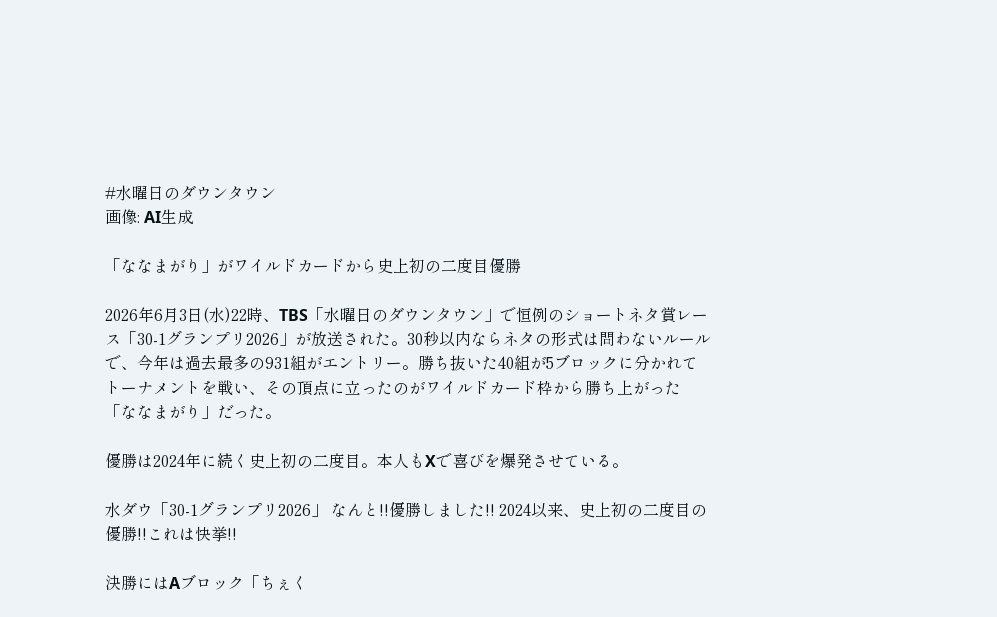#水曜日のダウンタウン
画像: AI生成

「ななまがり」がワイルドカードから史上初の二度目優勝

2026年6月3日(水)22時、TBS「水曜日のダウンタウン」で恒例のショートネタ賞レース「30-1グランプリ2026」が放送された。30秒以内ならネタの形式は問わないルールで、今年は過去最多の931組がエントリー。勝ち抜いた40組が5ブロックに分かれてトーナメントを戦い、その頂点に立ったのがワイルドカード枠から勝ち上がった「ななまがり」だった。

優勝は2024年に続く史上初の二度目。本人もXで喜びを爆発させている。

水ダウ「30-1グランプリ2026」 なんと!!優勝しました!! 2024以来、史上初の二度目の優勝!!これは快挙!!

決勝にはAブロック「ちぇく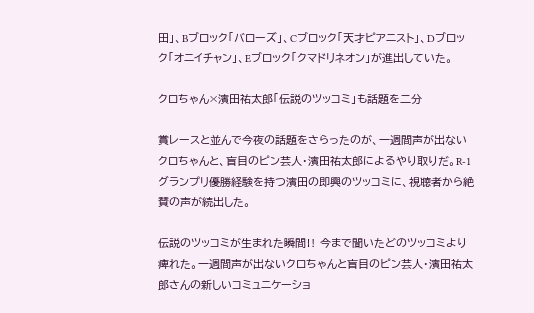田」、Bブロック「バローズ」、Cブロック「天才ピアニスト」、Dブロック「オニイチャン」、Eブロック「クマドリネオン」が進出していた。

クロちゃん×濱田祐太郎「伝説のツッコミ」も話題を二分

賞レースと並んで今夜の話題をさらったのが、一週間声が出ないクロちゃんと、盲目のピン芸人・濱田祐太郎によるやり取りだ。R-1グランプリ優勝経験を持つ濱田の即興のツッコミに、視聴者から絶賛の声が続出した。

伝説のツッコミが生まれた瞬間‼ 今まで聞いたどのツッコミより痺れた。一週間声が出ないクロちゃんと盲目のピン芸人・濱田祐太郎さんの新しいコミュニケーショ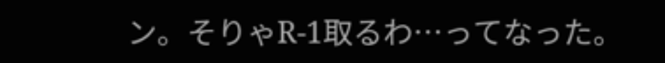ン。そりゃR-1取るわ…ってなった。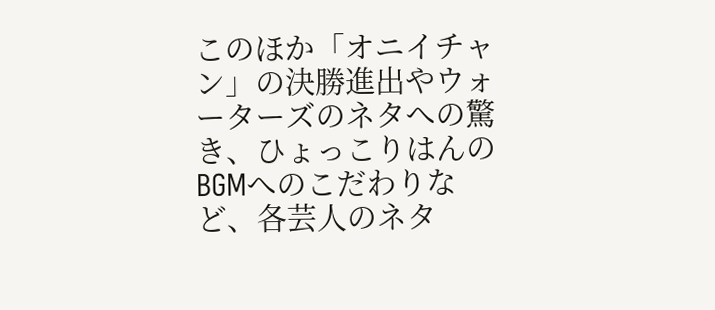このほか「オニイチャン」の決勝進出やウォーターズのネタへの驚き、ひょっこりはんのBGMへのこだわりなど、各芸人のネタ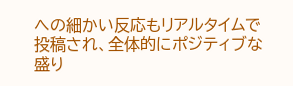への細かい反応もリアルタイムで投稿され、全体的にポジティブな盛り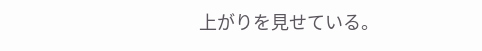上がりを見せている。